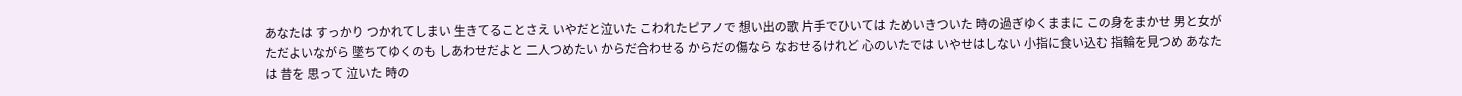あなたは すっかり つかれてしまい 生きてることさえ いやだと泣いた こわれたピアノで 想い出の歌 片手でひいては ためいきついた 時の過ぎゆくままに この身をまかせ 男と女がただよいながら 墜ちてゆくのも しあわせだよと 二人つめたい からだ合わせる からだの傷なら なおせるけれど 心のいたでは いやせはしない 小指に食い込む 指輪を見つめ あなたは 昔を 思って 泣いた 時の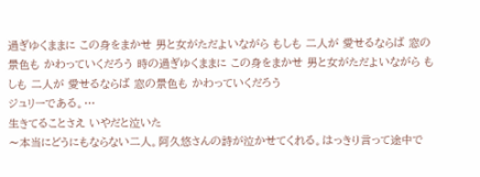過ぎゆくままに この身をまかせ 男と女がただよいながら もしも 二人が 愛せるならば 窓の景色も かわっていくだろう 時の過ぎゆくままに この身をまかせ 男と女がただよいながら もしも 二人が 愛せるならば 窓の景色も かわっていくだろう
ジュリーである。…
生きてることさえ いやだと泣いた
〜本当にどうにもならない二人。阿久悠さんの詩が泣かせてくれる。はっきり言って途中で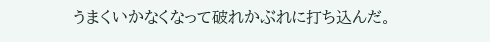うまくいかなくなって破れかぶれに打ち込んだ。